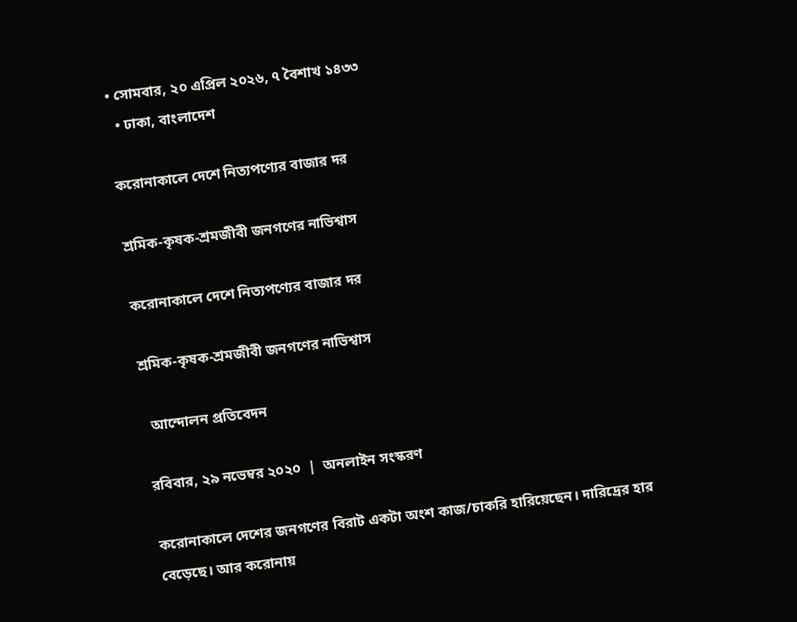• সোমবার, ২০ এপ্রিল ২০২৬, ৭ বৈশাখ ১৪৩৩
  • ঢাকা, বাংলাদেশ

করোনাকালে দেশে নিত্যপণ্যের বাজার দর

শ্রমিক-কৃষক-শ্রমজীবী জনগণের নাভিশ্বাস

করোনাকালে দেশে নিত্যপণ্যের বাজার দর

শ্রমিক-কৃষক-শ্রমজীবী জনগণের নাভিশ্বাস

  আন্দোলন প্রতিবেদন

রবিবার, ২৯ নভেম্বর ২০২০  |  অনলাইন সংস্করণ

করোনাকালে দেশের জনগণের বিরাট একটা অংশ কাজ/চাকরি হারিয়েছেন। দারিদ্রের হার বেড়েছে। আর করোনায়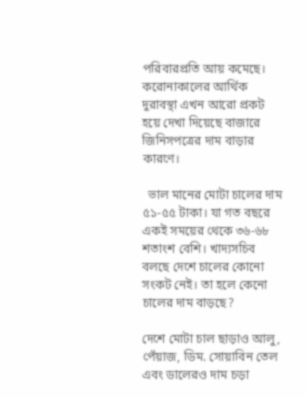পরিবারপ্রতি আয় কমেছে। করোনাকালের আর্থিক দুরাবস্থা এখন আরো প্রকট হয়ে দেখা দিয়েছে বাজারে জিনিসপত্রের দাম বাড়ার কারণে।

  ভাল মানের মোটা চালের দাম ৫১-৫৫ টাকা। যা গত বছরে একই সময়ের থেকে ৩৬-৬৮ শতাংশ বেশি। খাদ্যসচিব বলছে দেশে চালের কোনো সংকট নেই। তা হলে কেনো চালের দাম বাড়ছে?

দেশে মোটা চাল ছাড়াও আলু, পেঁয়াজ, ডিম. সোয়াবিন তেল এবং ডালেরও দাম চড়া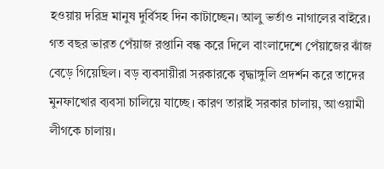হওয়ায় দরিদ্র মানুষ দুর্বিসহ দিন কাটাচ্ছেন। আলু ভর্তাও নাগালের বাইরে। গত বছর ভারত পেঁয়াজ রপ্তানি বন্ধ করে দিলে বাংলাদেশে পেঁয়াজের ঝাঁজ বেড়ে গিয়েছিল। বড় ব্যবসায়ীরা সরকারকে বৃদ্ধাঙ্গুলি প্রদর্শন করে তাদের মুনফাখোর ব্যবসা চালিয়ে যাচ্ছে। কারণ তারাই সরকার চালায়, আওয়ামী লীগকে চালায়।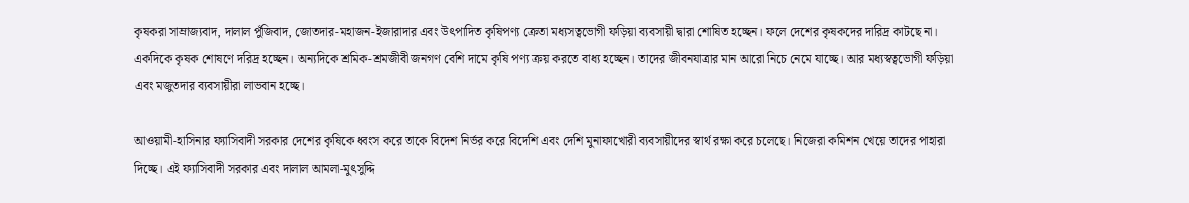কৃষকরা সাম্রাজ্যবাদ, দালাল পুঁজিবাদ, জোতদার-মহাজন-ইজারাদার এবং উৎপাদিত কৃষিপণ্য ক্রেতা মধ্যসত্বভোগী ফড়িয়া ব্যবসায়ী দ্বারা শোষিত হচ্ছেন। ফলে দেশের কৃষকদের দারিদ্র কাটছে না। একদিকে কৃষক শোষণে দরিদ্র হচ্ছেন। অন্যদিকে শ্রমিক-শ্রমজীবী জনগণ বেশি দামে কৃষি পণ্য ক্রয় করতে বাধ্য হচ্ছেন। তাদের জীবনযাত্রার মান আরো নিচে নেমে যাচ্ছে। আর মধ্যস্বত্বভোগী ফড়িয়া এবং মজুতদার ব্যবসায়ীরা লাভবান হচ্ছে।

আওয়ামী-হাসিনার ফ্যাসিবাদী সরকার দেশের কৃষিকে ধ্বংস করে তাকে বিদেশ নির্ভর করে বিদেশি এবং দেশি মুনাফাখোরী ব্যবসায়ীদের স্বার্থ রক্ষা করে চলেছে। নিজেরা কমিশন খেয়ে তাদের পাহারা দিচ্ছে। এই ফ্যাসিবাদী সরকার এবং দালাল আমলা-মুৎসুদ্দি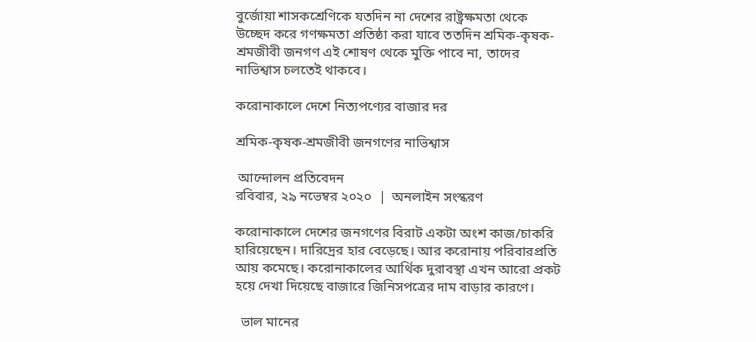বুর্জোয়া শাসকশ্রেণিকে যতদিন না দেশের রাষ্ট্রক্ষমতা থেকে উচ্ছেদ করে গণক্ষমতা প্রতিষ্ঠা করা যাবে ততদিন শ্রমিক-কৃষক-শ্রমজীবী জনগণ এই শোষণ থেকে মুক্তি পাবে না, তাদের নাভিশ্বাস চলতেই থাকবে।

করোনাকালে দেশে নিত্যপণ্যের বাজার দর

শ্রমিক-কৃষক-শ্রমজীবী জনগণের নাভিশ্বাস

 আন্দোলন প্রতিবেদন
রবিবার, ২৯ নভেম্বর ২০২০  |  অনলাইন সংস্করণ

করোনাকালে দেশের জনগণের বিরাট একটা অংশ কাজ/চাকরি হারিয়েছেন। দারিদ্রের হার বেড়েছে। আর করোনায় পরিবারপ্রতি আয় কমেছে। করোনাকালের আর্থিক দুরাবস্থা এখন আরো প্রকট হয়ে দেখা দিয়েছে বাজারে জিনিসপত্রের দাম বাড়ার কারণে।

  ভাল মানের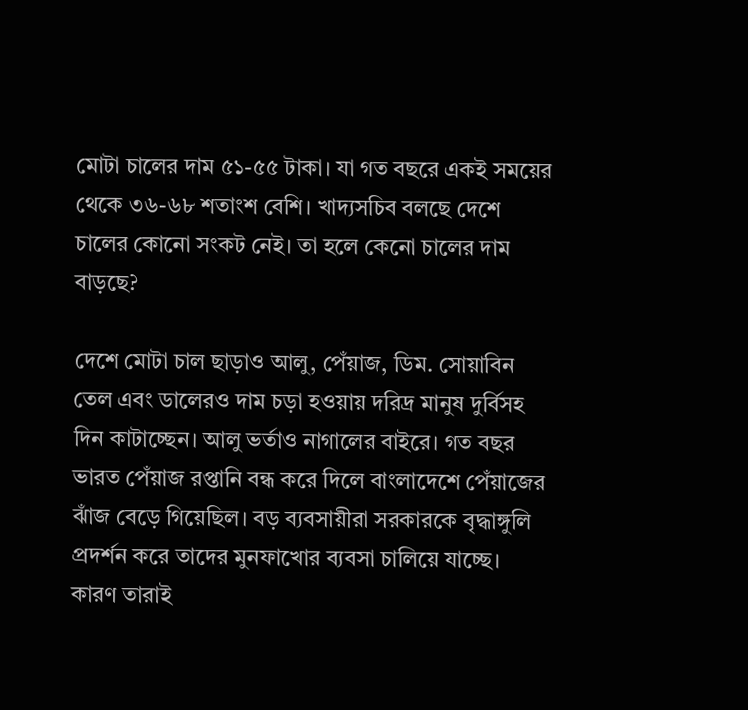মোটা চালের দাম ৫১-৫৫ টাকা। যা গত বছরে একই সময়ের থেকে ৩৬-৬৮ শতাংশ বেশি। খাদ্যসচিব বলছে দেশে চালের কোনো সংকট নেই। তা হলে কেনো চালের দাম বাড়ছে?

দেশে মোটা চাল ছাড়াও আলু, পেঁয়াজ, ডিম. সোয়াবিন তেল এবং ডালেরও দাম চড়া হওয়ায় দরিদ্র মানুষ দুর্বিসহ দিন কাটাচ্ছেন। আলু ভর্তাও নাগালের বাইরে। গত বছর ভারত পেঁয়াজ রপ্তানি বন্ধ করে দিলে বাংলাদেশে পেঁয়াজের ঝাঁজ বেড়ে গিয়েছিল। বড় ব্যবসায়ীরা সরকারকে বৃদ্ধাঙ্গুলি প্রদর্শন করে তাদের মুনফাখোর ব্যবসা চালিয়ে যাচ্ছে। কারণ তারাই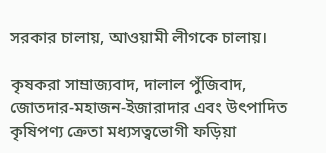সরকার চালায়, আওয়ামী লীগকে চালায়।

কৃষকরা সাম্রাজ্যবাদ, দালাল পুঁজিবাদ, জোতদার-মহাজন-ইজারাদার এবং উৎপাদিত কৃষিপণ্য ক্রেতা মধ্যসত্বভোগী ফড়িয়া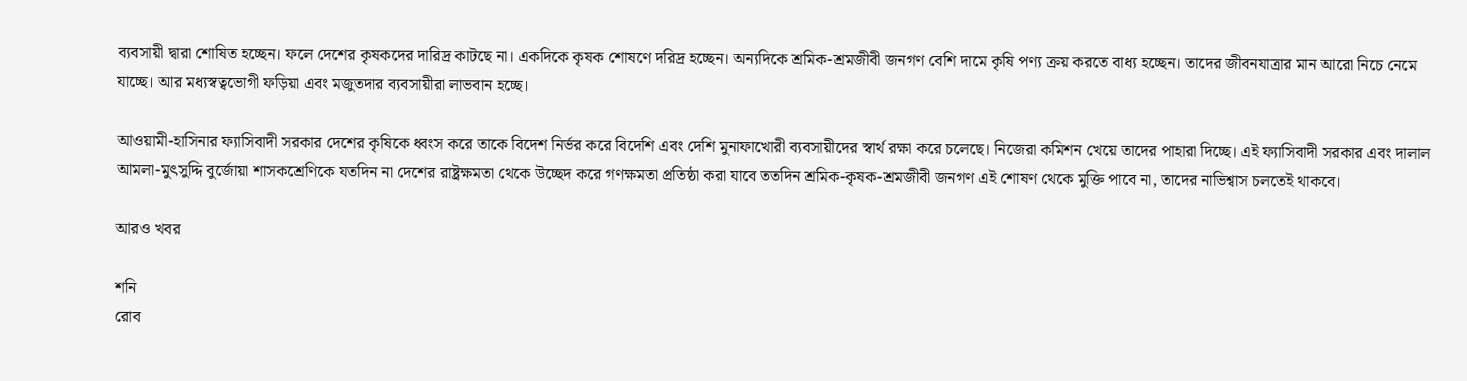ব্যবসায়ী দ্বারা শোষিত হচ্ছেন। ফলে দেশের কৃষকদের দারিদ্র কাটছে না। একদিকে কৃষক শোষণে দরিদ্র হচ্ছেন। অন্যদিকে শ্রমিক-শ্রমজীবী জনগণ বেশি দামে কৃষি পণ্য ক্রয় করতে বাধ্য হচ্ছেন। তাদের জীবনযাত্রার মান আরো নিচে নেমে যাচ্ছে। আর মধ্যস্বত্বভোগী ফড়িয়া এবং মজুতদার ব্যবসায়ীরা লাভবান হচ্ছে।

আওয়ামী-হাসিনার ফ্যাসিবাদী সরকার দেশের কৃষিকে ধ্বংস করে তাকে বিদেশ নির্ভর করে বিদেশি এবং দেশি মুনাফাখোরী ব্যবসায়ীদের স্বার্থ রক্ষা করে চলেছে। নিজেরা কমিশন খেয়ে তাদের পাহারা দিচ্ছে। এই ফ্যাসিবাদী সরকার এবং দালাল আমলা-মুৎসুদ্দি বুর্জোয়া শাসকশ্রেণিকে যতদিন না দেশের রাষ্ট্রক্ষমতা থেকে উচ্ছেদ করে গণক্ষমতা প্রতিষ্ঠা করা যাবে ততদিন শ্রমিক-কৃষক-শ্রমজীবী জনগণ এই শোষণ থেকে মুক্তি পাবে না, তাদের নাভিশ্বাস চলতেই থাকবে।

আরও খবর

শনি
রোব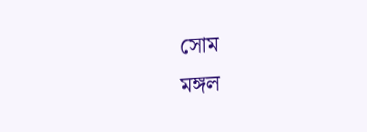সোম
মঙ্গল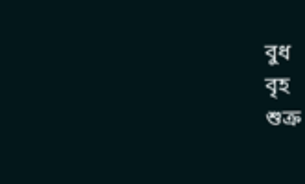বুধ
বৃহ
শুক্র